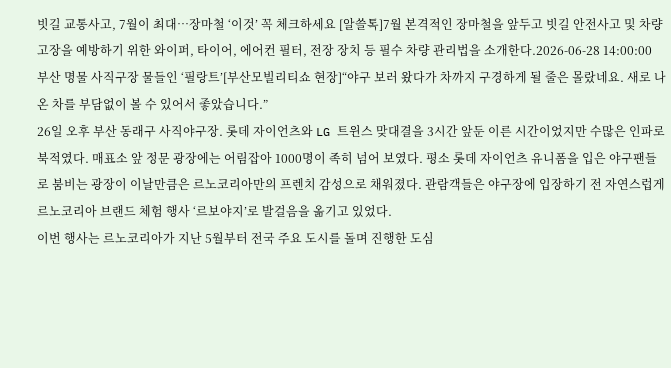빗길 교통사고, 7월이 최대…장마철 ‘이것’ 꼭 체크하세요 [알쓸톡]7월 본격적인 장마철을 앞두고 빗길 안전사고 및 차량 고장을 예방하기 위한 와이퍼, 타이어, 에어컨 필터, 전장 장치 등 필수 차량 관리법을 소개한다.2026-06-28 14:00:00
부산 명물 사직구장 물들인 ‘필랑트’[부산모빌리티쇼 현장]“야구 보러 왔다가 차까지 구경하게 될 줄은 몰랐네요. 새로 나온 차를 부담없이 볼 수 있어서 좋았습니다.”
26일 오후 부산 동래구 사직야구장. 롯데 자이언츠와 LG 트윈스 맞대결을 3시간 앞둔 이른 시간이었지만 수많은 인파로 북적였다. 매표소 앞 정문 광장에는 어림잡아 1000명이 족히 넘어 보였다. 평소 롯데 자이언츠 유니폼을 입은 야구팬들로 붐비는 광장이 이날만큼은 르노코리아만의 프렌치 감성으로 채워졌다. 관람객들은 야구장에 입장하기 전 자연스럽게 르노코리아 브랜드 체험 행사 ‘르보야지’로 발걸음을 옮기고 있었다.
이번 행사는 르노코리아가 지난 5월부터 전국 주요 도시를 돌며 진행한 도심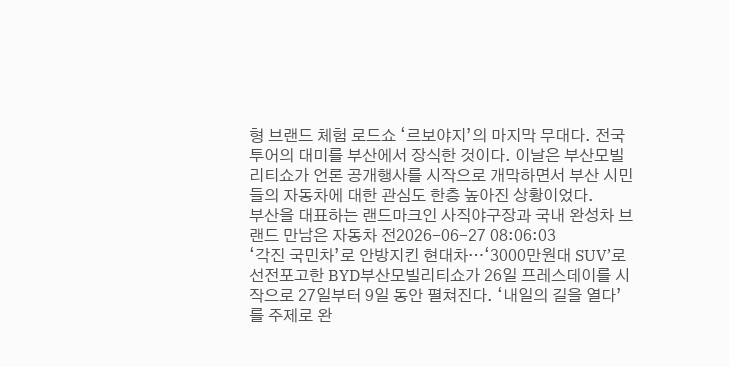형 브랜드 체험 로드쇼 ‘르보야지’의 마지막 무대다. 전국 투어의 대미를 부산에서 장식한 것이다. 이날은 부산모빌리티쇼가 언론 공개행사를 시작으로 개막하면서 부산 시민들의 자동차에 대한 관심도 한층 높아진 상황이었다.
부산을 대표하는 랜드마크인 사직야구장과 국내 완성차 브랜드 만남은 자동차 전2026-06-27 08:06:03
‘각진 국민차’로 안방지킨 현대차…‘3000만원대 SUV’로 선전포고한 BYD부산모빌리티쇼가 26일 프레스데이를 시작으로 27일부터 9일 동안 펼쳐진다. ‘내일의 길을 열다’를 주제로 완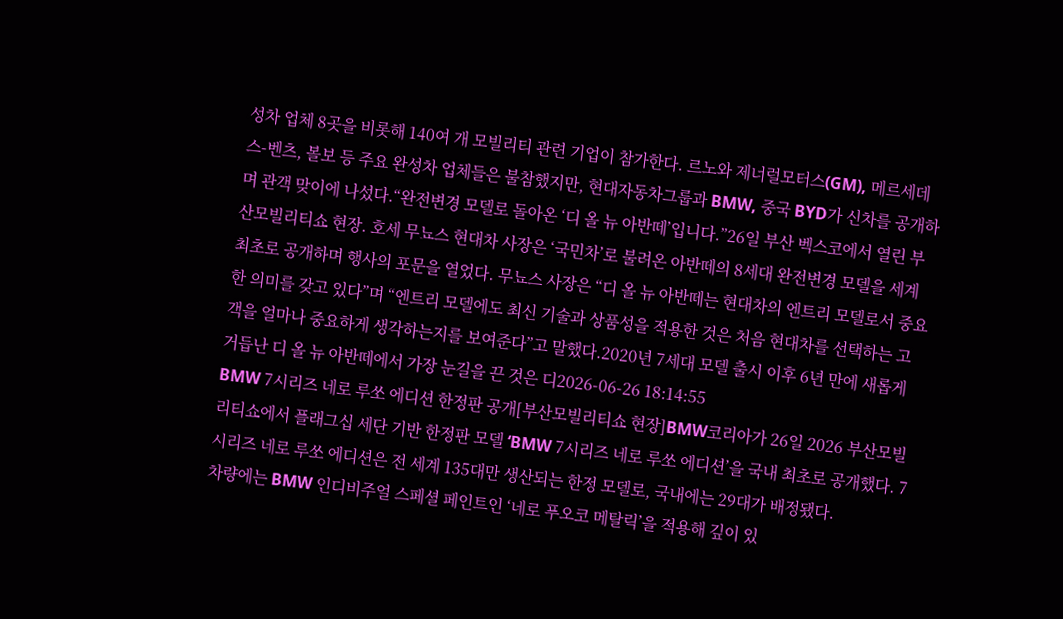성차 업체 8곳을 비롯해 140여 개 모빌리티 관련 기업이 참가한다. 르노와 제너럴모터스(GM), 메르세데스-벤츠, 볼보 등 주요 완성차 업체들은 불참했지만, 현대자동차그룹과 BMW, 중국 BYD가 신차를 공개하며 관객 맞이에 나섰다.“완전변경 모델로 돌아온 ‘디 올 뉴 아반떼’입니다.”26일 부산 벡스코에서 열린 부산모빌리티쇼 현장. 호세 무뇨스 현대차 사장은 ‘국민차’로 불려온 아반떼의 8세대 완전변경 모델을 세계 최초로 공개하며 행사의 포문을 열었다. 무뇨스 사장은 “디 올 뉴 아반떼는 현대차의 엔트리 모델로서 중요한 의미를 갖고 있다”며 “엔트리 모델에도 최신 기술과 상품성을 적용한 것은 처음 현대차를 선택하는 고객을 얼마나 중요하게 생각하는지를 보여준다”고 말했다.2020년 7세대 모델 출시 이후 6년 만에 새롭게 거듭난 디 올 뉴 아반떼에서 가장 눈길을 끈 것은 디2026-06-26 18:14:55
BMW 7시리즈 네로 루쏘 에디션 한정판 공개[부산모빌리티쇼 현장]BMW코리아가 26일 2026 부산모빌리티쇼에서 플래그십 세단 기반 한정판 모델 ‘BMW 7시리즈 네로 루쏘 에디션’을 국내 최초로 공개했다. 7시리즈 네로 루쏘 에디션은 전 세계 135대만 생산되는 한정 모델로, 국내에는 29대가 배정됐다.
차량에는 BMW 인디비주얼 스페셜 페인트인 ‘네로 푸오코 메탈릭’을 적용해 깊이 있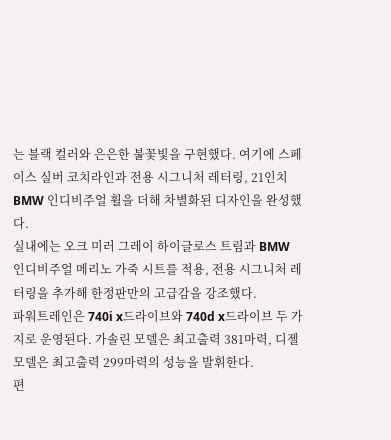는 블랙 컬러와 은은한 불꽃빛을 구현했다. 여기에 스페이스 실버 코치라인과 전용 시그니처 레터링, 21인치 BMW 인디비주얼 휠을 더해 차별화된 디자인을 완성했다.
실내에는 오크 미러 그레이 하이글로스 트림과 BMW 인디비주얼 메리노 가죽 시트를 적용, 전용 시그니처 레터링을 추가해 한정판만의 고급감을 강조했다.
파워트레인은 740i x드라이브와 740d x드라이브 두 가지로 운영된다. 가솔린 모델은 최고출력 381마력, 디젤 모델은 최고출력 299마력의 성능을 발휘한다.
편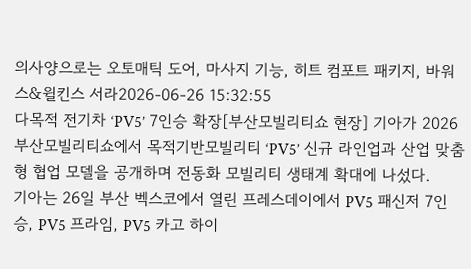의사양으로는 오토매틱 도어, 마사지 기능, 히트 컴포트 패키지, 바워스&윌킨스 서라2026-06-26 15:32:55
다목적 전기차 ‘PV5’ 7인승 확장[부산모빌리티쇼 현장] 기아가 2026 부산모빌리티쇼에서 목적기반모빌리티 ‘PV5’ 신규 라인업과 산업 맞춤형 협업 모델을 공개하며 전동화 모빌리티 생태계 확대에 나섰다.
기아는 26일 부산 벡스코에서 열린 프레스데이에서 PV5 패신저 7인승, PV5 프라임, PV5 카고 하이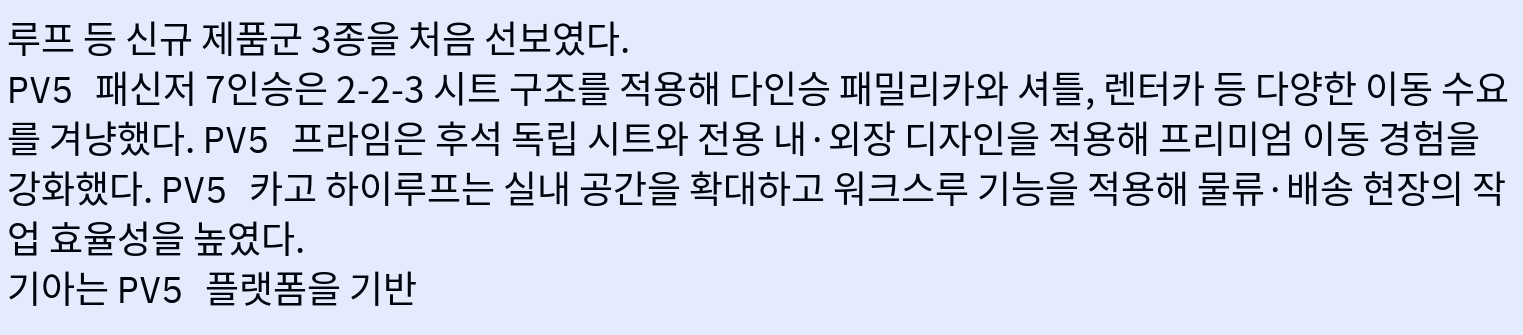루프 등 신규 제품군 3종을 처음 선보였다.
PV5 패신저 7인승은 2-2-3 시트 구조를 적용해 다인승 패밀리카와 셔틀, 렌터카 등 다양한 이동 수요를 겨냥했다. PV5 프라임은 후석 독립 시트와 전용 내·외장 디자인을 적용해 프리미엄 이동 경험을 강화했다. PV5 카고 하이루프는 실내 공간을 확대하고 워크스루 기능을 적용해 물류·배송 현장의 작업 효율성을 높였다.
기아는 PV5 플랫폼을 기반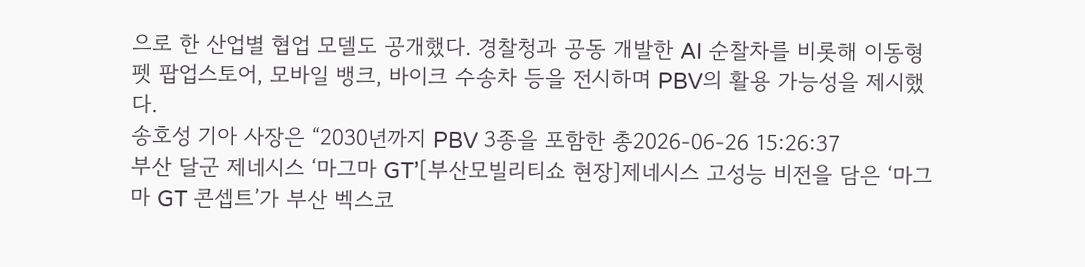으로 한 산업별 협업 모델도 공개했다. 경찰청과 공동 개발한 AI 순찰차를 비롯해 이동형 펫 팝업스토어, 모바일 뱅크, 바이크 수송차 등을 전시하며 PBV의 활용 가능성을 제시했다.
송호성 기아 사장은 “2030년까지 PBV 3종을 포함한 총2026-06-26 15:26:37
부산 달군 제네시스 ‘마그마 GT’[부산모빌리티쇼 현장]제네시스 고성능 비전을 담은 ‘마그마 GT 콘셉트’가 부산 벡스코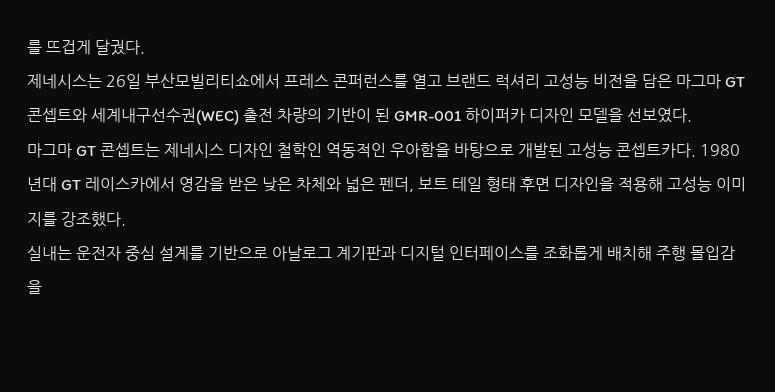를 뜨겁게 달궜다.
제네시스는 26일 부산모빌리티쇼에서 프레스 콘퍼런스를 열고 브랜드 럭셔리 고성능 비전을 담은 마그마 GT 콘셉트와 세계내구선수권(WEC) 출전 차량의 기반이 된 GMR-001 하이퍼카 디자인 모델을 선보였다.
마그마 GT 콘셉트는 제네시스 디자인 철학인 역동적인 우아함을 바탕으로 개발된 고성능 콘셉트카다. 1980년대 GT 레이스카에서 영감을 받은 낮은 차체와 넓은 펜더, 보트 테일 형태 후면 디자인을 적용해 고성능 이미지를 강조했다.
실내는 운전자 중심 설계를 기반으로 아날로그 계기판과 디지털 인터페이스를 조화롭게 배치해 주행 몰입감을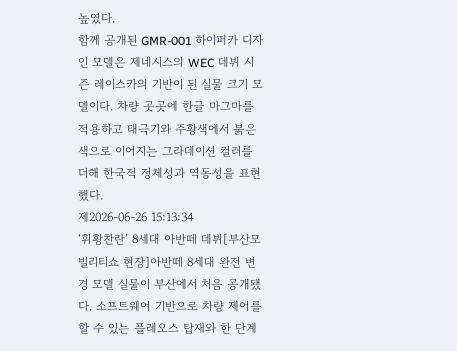높였다.
함께 공개된 GMR-001 하이퍼카 디자인 모델은 제네시스의 WEC 데뷔 시즌 레이스카의 기반이 된 실물 크기 모델이다. 차량 곳곳에 한글 마그마를 적용하고 태극기와 주황색에서 붉은색으로 이어지는 그라데이션 컬러를 더해 한국적 정체성과 역동성을 표현했다.
제2026-06-26 15:13:34
‘휘황찬란’ 8세대 아반떼 데뷔[부산모빌리티쇼 현장]아반떼 8세대 완전 변경 모델 실물이 부산에서 처음 공개됐다. 소프트웨어 기반으로 차량 제어를 할 수 있는 플레오스 탑재와 한 단계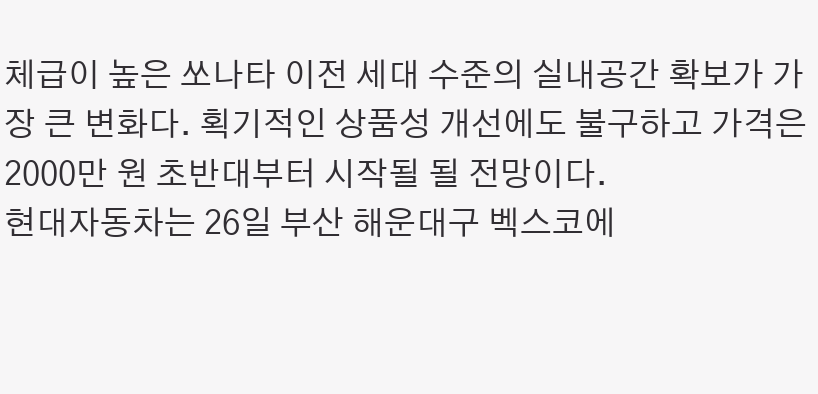체급이 높은 쏘나타 이전 세대 수준의 실내공간 확보가 가장 큰 변화다. 획기적인 상품성 개선에도 불구하고 가격은 2000만 원 초반대부터 시작될 될 전망이다.
현대자동차는 26일 부산 해운대구 벡스코에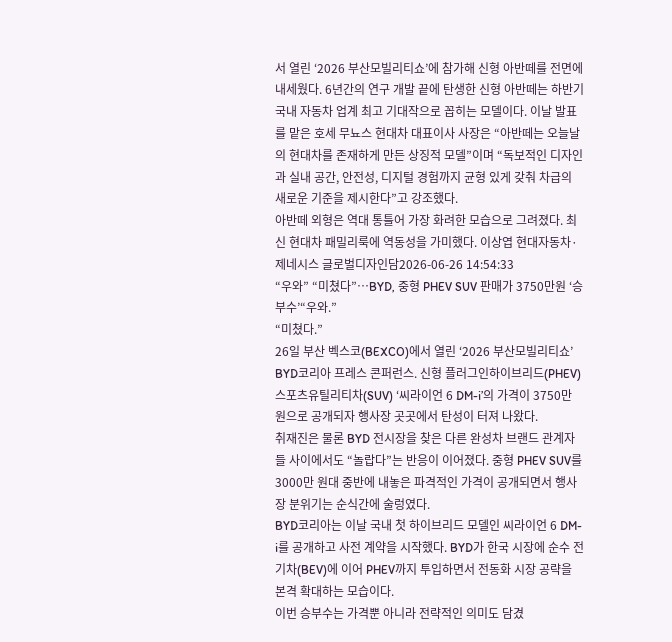서 열린 ‘2026 부산모빌리티쇼’에 참가해 신형 아반떼를 전면에 내세웠다. 6년간의 연구 개발 끝에 탄생한 신형 아반떼는 하반기 국내 자동차 업계 최고 기대작으로 꼽히는 모델이다. 이날 발표를 맡은 호세 무뇨스 현대차 대표이사 사장은 “아반떼는 오늘날의 현대차를 존재하게 만든 상징적 모델”이며 “독보적인 디자인과 실내 공간, 안전성, 디지털 경험까지 균형 있게 갖춰 차급의 새로운 기준을 제시한다”고 강조했다.
아반떼 외형은 역대 통틀어 가장 화려한 모습으로 그려졌다. 최신 현대차 패밀리룩에 역동성을 가미했다. 이상엽 현대자동차·제네시스 글로벌디자인담2026-06-26 14:54:33
“우와” “미쳤다”…BYD, 중형 PHEV SUV 판매가 3750만원 ‘승부수’“우와.”
“미쳤다.”
26일 부산 벡스코(BEXCO)에서 열린 ‘2026 부산모빌리티쇼’ BYD코리아 프레스 콘퍼런스. 신형 플러그인하이브리드(PHEV) 스포츠유틸리티차(SUV) ‘씨라이언 6 DM-i’의 가격이 3750만 원으로 공개되자 행사장 곳곳에서 탄성이 터져 나왔다.
취재진은 물론 BYD 전시장을 찾은 다른 완성차 브랜드 관계자들 사이에서도 “놀랍다”는 반응이 이어졌다. 중형 PHEV SUV를 3000만 원대 중반에 내놓은 파격적인 가격이 공개되면서 행사장 분위기는 순식간에 술렁였다.
BYD코리아는 이날 국내 첫 하이브리드 모델인 씨라이언 6 DM-i를 공개하고 사전 계약을 시작했다. BYD가 한국 시장에 순수 전기차(BEV)에 이어 PHEV까지 투입하면서 전동화 시장 공략을 본격 확대하는 모습이다.
이번 승부수는 가격뿐 아니라 전략적인 의미도 담겼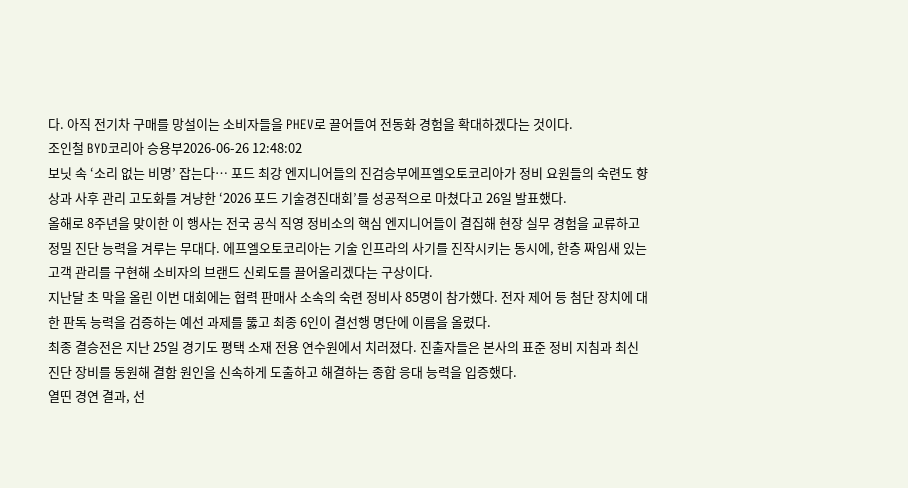다. 아직 전기차 구매를 망설이는 소비자들을 PHEV로 끌어들여 전동화 경험을 확대하겠다는 것이다.
조인철 BYD코리아 승용부2026-06-26 12:48:02
보닛 속 ‘소리 없는 비명’ 잡는다… 포드 최강 엔지니어들의 진검승부에프엘오토코리아가 정비 요원들의 숙련도 향상과 사후 관리 고도화를 겨냥한 ‘2026 포드 기술경진대회’를 성공적으로 마쳤다고 26일 발표했다.
올해로 8주년을 맞이한 이 행사는 전국 공식 직영 정비소의 핵심 엔지니어들이 결집해 현장 실무 경험을 교류하고 정밀 진단 능력을 겨루는 무대다. 에프엘오토코리아는 기술 인프라의 사기를 진작시키는 동시에, 한층 짜임새 있는 고객 관리를 구현해 소비자의 브랜드 신뢰도를 끌어올리겠다는 구상이다.
지난달 초 막을 올린 이번 대회에는 협력 판매사 소속의 숙련 정비사 85명이 참가했다. 전자 제어 등 첨단 장치에 대한 판독 능력을 검증하는 예선 과제를 뚫고 최종 6인이 결선행 명단에 이름을 올렸다.
최종 결승전은 지난 25일 경기도 평택 소재 전용 연수원에서 치러졌다. 진출자들은 본사의 표준 정비 지침과 최신 진단 장비를 동원해 결함 원인을 신속하게 도출하고 해결하는 종합 응대 능력을 입증했다.
열띤 경연 결과, 선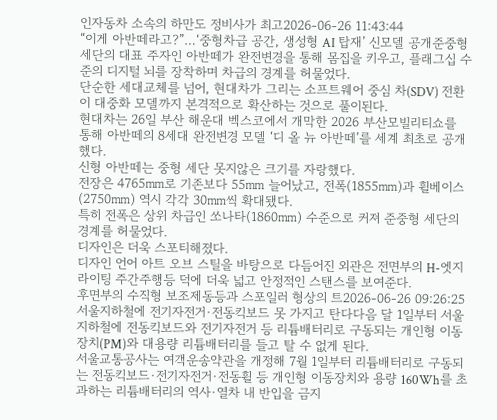인자동차 소속의 하만도 정비사가 최고2026-06-26 11:43:44
“이게 아반떼라고?”…‘중형차급 공간, 생성형 AI 탑재’ 신모델 공개준중형 세단의 대표 주자인 아반떼가 완전변경을 통해 몸집을 키우고, 플래그십 수준의 디지털 뇌를 장착하며 차급의 경계를 허물었다.
단순한 세대교체를 넘어, 현대차가 그리는 소프트웨어 중심 차(SDV) 전환이 대중화 모델까지 본격적으로 확산하는 것으로 풀이된다.
현대차는 26일 부산 해운대 벡스코에서 개막한 2026 부산모빌리티쇼를 통해 아반떼의 8세대 완전변경 모델 ‘디 올 뉴 아반떼’를 세계 최초로 공개했다.
신형 아반떼는 중형 세단 못지않은 크기를 자랑했다.
전장은 4765㎜로 기존보다 55㎜ 늘어났고, 전폭(1855㎜)과 휠베이스(2750㎜) 역시 각각 30㎜씩 확대됐다.
특히 전폭은 상위 차급인 쏘나타(1860㎜) 수준으로 커져 준중형 세단의 경계를 허물었다.
디자인은 더욱 스포티해졌다.
디자인 언어 아트 오브 스틸을 바탕으로 다듬어진 외관은 전면부의 H-엣지 라이팅 주간주행등 덕에 더욱 넓고 안정적인 스탠스를 보여준다.
후면부의 수직형 보조제동등과 스포일러 형상의 트2026-06-26 09:26:25
서울지하철에 전기자전거·전동킥보드 못 가지고 탄다다음 달 1일부터 서울 지하철에 전동킥보드와 전기자전거 등 리튬배터리로 구동되는 개인형 이동장치(PM)와 대용량 리튬배터리를 들고 탈 수 없게 된다.
서울교통공사는 여객운송약관을 개정해 7월 1일부터 리튬배터리로 구동되는 전동킥보드·전기자전거·전동휠 등 개인형 이동장치와 용량 160Wh를 초과하는 리튬배터리의 역사·열차 내 반입을 금지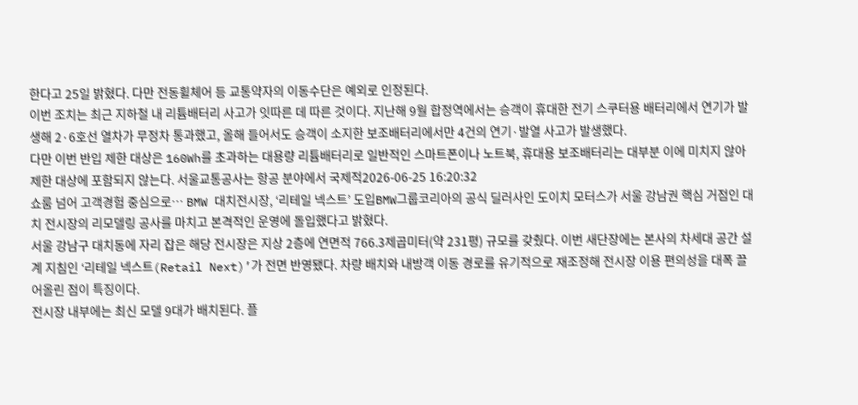한다고 25일 밝혔다. 다만 전동휠체어 등 교통약자의 이동수단은 예외로 인정된다.
이번 조치는 최근 지하철 내 리튬배터리 사고가 잇따른 데 따른 것이다. 지난해 9월 합정역에서는 승객이 휴대한 전기 스쿠터용 배터리에서 연기가 발생해 2·6호선 열차가 무정차 통과했고, 올해 들어서도 승객이 소지한 보조배터리에서만 4건의 연기·발열 사고가 발생했다.
다만 이번 반입 제한 대상은 160Wh를 초과하는 대용량 리튬배터리로 일반적인 스마트폰이나 노트북, 휴대용 보조배터리는 대부분 이에 미치지 않아 제한 대상에 포함되지 않는다. 서울교통공사는 항공 분야에서 국제적2026-06-25 16:20:32
쇼룸 넘어 고객경험 중심으로… BMW 대치전시장, ‘리테일 넥스트’ 도입BMW그룹코리아의 공식 딜러사인 도이치 모터스가 서울 강남권 핵심 거점인 대치 전시장의 리모델링 공사를 마치고 본격적인 운영에 돌입했다고 밝혔다.
서울 강남구 대치동에 자리 잡은 해당 전시장은 지상 2층에 연면적 766.3제곱미터(약 231평) 규모를 갖췄다. 이번 새단장에는 본사의 차세대 공간 설계 지침인 ‘리테일 넥스트(Retail Next)’가 전면 반영됐다. 차량 배치와 내방객 이동 경로를 유기적으로 재조정해 전시장 이용 편의성을 대폭 끌어올린 점이 특징이다.
전시장 내부에는 최신 모델 9대가 배치된다. 플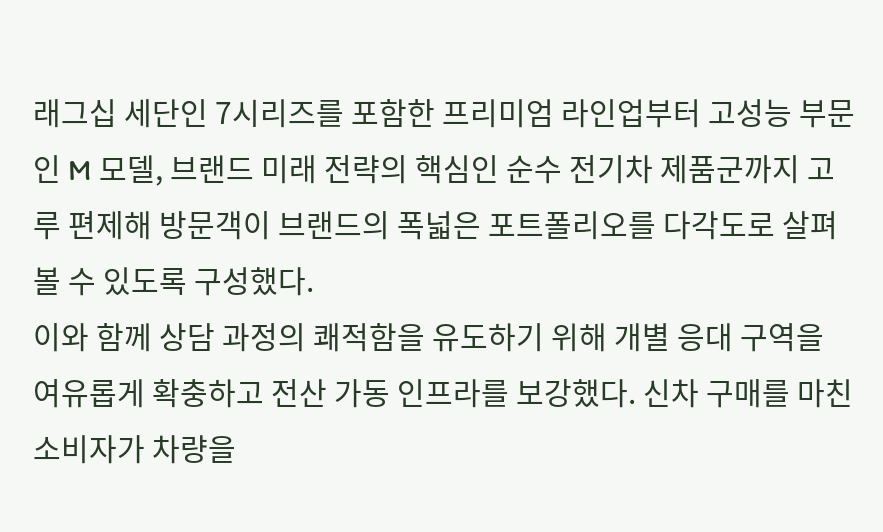래그십 세단인 7시리즈를 포함한 프리미엄 라인업부터 고성능 부문인 M 모델, 브랜드 미래 전략의 핵심인 순수 전기차 제품군까지 고루 편제해 방문객이 브랜드의 폭넓은 포트폴리오를 다각도로 살펴볼 수 있도록 구성했다.
이와 함께 상담 과정의 쾌적함을 유도하기 위해 개별 응대 구역을 여유롭게 확충하고 전산 가동 인프라를 보강했다. 신차 구매를 마친 소비자가 차량을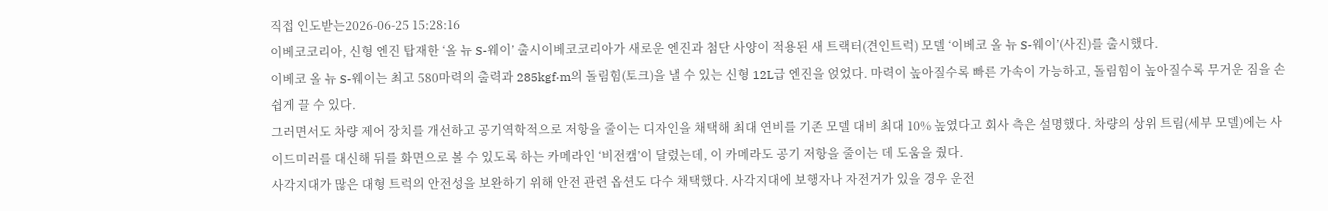직접 인도받는2026-06-25 15:28:16
이베코코리아, 신형 엔진 탑재한 ‘올 뉴 S-웨이’ 출시이베코코리아가 새로운 엔진과 첨단 사양이 적용된 새 트랙터(견인트럭) 모델 ‘이베코 올 뉴 S-웨이’(사진)를 출시했다.
이베코 올 뉴 S-웨이는 최고 580마력의 출력과 285kgf·m의 돌림힘(토크)을 낼 수 있는 신형 12L급 엔진을 얹었다. 마력이 높아질수록 빠른 가속이 가능하고, 돌림힘이 높아질수록 무거운 짐을 손쉽게 끌 수 있다.
그러면서도 차량 제어 장치를 개선하고 공기역학적으로 저항을 줄이는 디자인을 채택해 최대 연비를 기존 모델 대비 최대 10% 높였다고 회사 측은 설명했다. 차량의 상위 트림(세부 모델)에는 사이드미러를 대신해 뒤를 화면으로 볼 수 있도록 하는 카메라인 ‘비전캠’이 달렸는데, 이 카메라도 공기 저항을 줄이는 데 도움을 줬다.
사각지대가 많은 대형 트럭의 안전성을 보완하기 위해 안전 관련 옵션도 다수 채택했다. 사각지대에 보행자나 자전거가 있을 경우 운전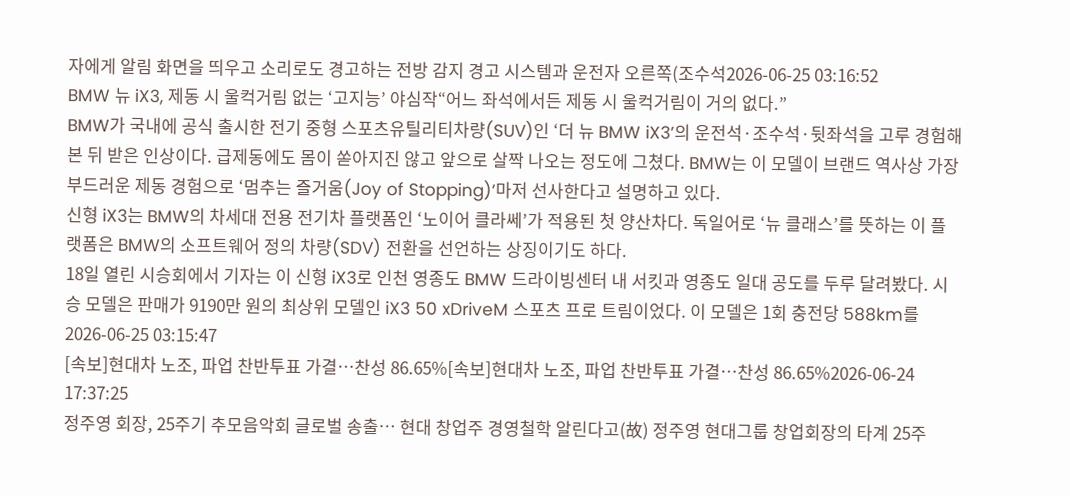자에게 알림 화면을 띄우고 소리로도 경고하는 전방 감지 경고 시스템과 운전자 오른쪽(조수석2026-06-25 03:16:52
BMW 뉴 iX3, 제동 시 울컥거림 없는 ‘고지능’ 야심작“어느 좌석에서든 제동 시 울컥거림이 거의 없다.”
BMW가 국내에 공식 출시한 전기 중형 스포츠유틸리티차량(SUV)인 ‘더 뉴 BMW iX3’의 운전석·조수석·뒷좌석을 고루 경험해 본 뒤 받은 인상이다. 급제동에도 몸이 쏟아지진 않고 앞으로 살짝 나오는 정도에 그쳤다. BMW는 이 모델이 브랜드 역사상 가장 부드러운 제동 경험으로 ‘멈추는 즐거움(Joy of Stopping)’마저 선사한다고 설명하고 있다.
신형 iX3는 BMW의 차세대 전용 전기차 플랫폼인 ‘노이어 클라쎄’가 적용된 첫 양산차다. 독일어로 ‘뉴 클래스’를 뜻하는 이 플랫폼은 BMW의 소프트웨어 정의 차량(SDV) 전환을 선언하는 상징이기도 하다.
18일 열린 시승회에서 기자는 이 신형 iX3로 인천 영종도 BMW 드라이빙센터 내 서킷과 영종도 일대 공도를 두루 달려봤다. 시승 모델은 판매가 9190만 원의 최상위 모델인 iX3 50 xDriveM 스포츠 프로 트림이었다. 이 모델은 1회 충전당 588km를2026-06-25 03:15:47
[속보]현대차 노조, 파업 찬반투표 가결…찬성 86.65%[속보]현대차 노조, 파업 찬반투표 가결…찬성 86.65%2026-06-24 17:37:25
정주영 회장, 25주기 추모음악회 글로벌 송출… 현대 창업주 경영철학 알린다고(故) 정주영 현대그룹 창업회장의 타계 25주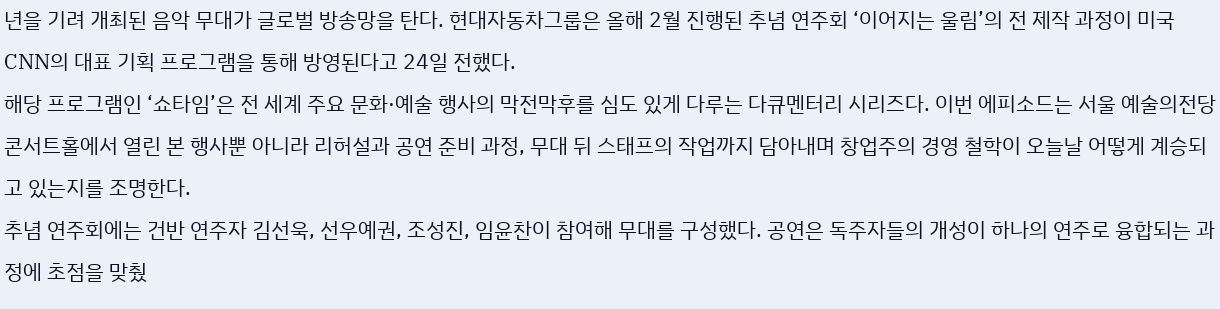년을 기려 개최된 음악 무대가 글로벌 방송망을 탄다. 현대자동차그룹은 올해 2월 진행된 추념 연주회 ‘이어지는 울림’의 전 제작 과정이 미국 CNN의 대표 기획 프로그램을 통해 방영된다고 24일 전했다.
해당 프로그램인 ‘쇼타임’은 전 세계 주요 문화·예술 행사의 막전막후를 심도 있게 다루는 다큐멘터리 시리즈다. 이번 에피소드는 서울 예술의전당 콘서트홀에서 열린 본 행사뿐 아니라 리허설과 공연 준비 과정, 무대 뒤 스태프의 작업까지 담아내며 창업주의 경영 철학이 오늘날 어떻게 계승되고 있는지를 조명한다.
추념 연주회에는 건반 연주자 김선욱, 선우예권, 조성진, 임윤찬이 참여해 무대를 구성했다. 공연은 독주자들의 개성이 하나의 연주로 융합되는 과정에 초점을 맞췄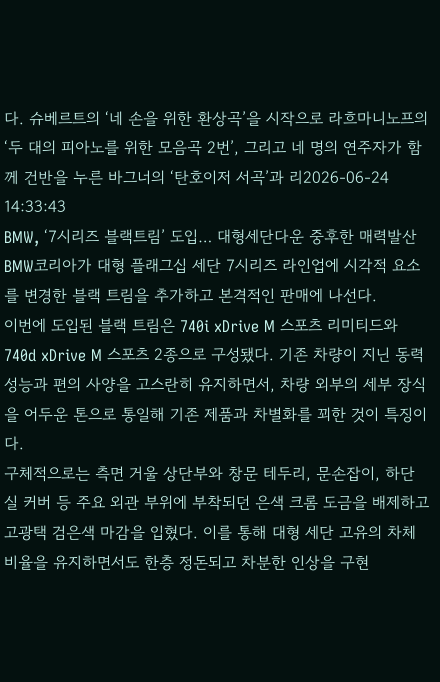다. 슈베르트의 ‘네 손을 위한 환상곡’을 시작으로 라흐마니노프의 ‘두 대의 피아노를 위한 모음곡 2번’, 그리고 네 명의 연주자가 함께 건반을 누른 바그너의 ‘탄호이저 서곡’과 리2026-06-24 14:33:43
BMW, ‘7시리즈 블랙트림’ 도입… 대형세단다운 중후한 매력발산BMW코리아가 대형 플래그십 세단 7시리즈 라인업에 시각적 요소를 변경한 블랙 트림을 추가하고 본격적인 판매에 나선다.
이번에 도입된 블랙 트림은 740i xDrive M 스포츠 리미티드와 740d xDrive M 스포츠 2종으로 구성됐다. 기존 차량이 지닌 동력 성능과 편의 사양을 고스란히 유지하면서, 차량 외부의 세부 장식을 어두운 톤으로 통일해 기존 제품과 차별화를 꾀한 것이 특징이다.
구체적으로는 측면 거울 상단부와 창문 테두리, 문손잡이, 하단 실 커버 등 주요 외관 부위에 부착되던 은색 크롬 도금을 배제하고 고광택 검은색 마감을 입혔다. 이를 통해 대형 세단 고유의 차체 비율을 유지하면서도 한층 정돈되고 차분한 인상을 구현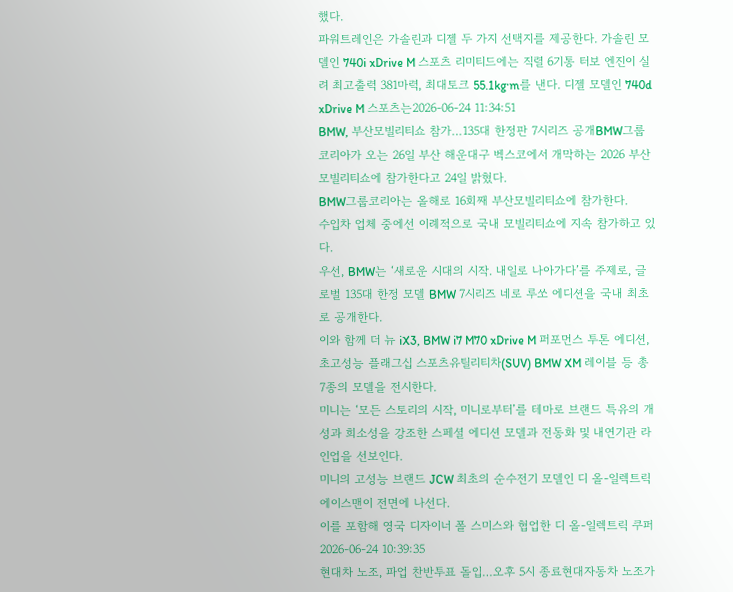했다.
파워트레인은 가솔린과 디젤 두 가지 선택지를 제공한다. 가솔린 모델인 740i xDrive M 스포츠 리미티드에는 직렬 6기통 터보 엔진이 실려 최고출력 381마력, 최대토크 55.1kg·m를 낸다. 디젤 모델인 740d xDrive M 스포츠는2026-06-24 11:34:51
BMW, 부산모빌리티쇼 참가…135대 한정판 7시리즈 공개BMW그룹코리아가 오는 26일 부산 해운대구 벡스코에서 개막하는 2026 부산모빌리티쇼에 참가한다고 24일 밝혔다.
BMW그룹코리아는 올해로 16회째 부산모빌리티쇼에 참가한다.
수입차 업체 중에선 이례적으로 국내 모빌리티쇼에 지속 참가하고 있다.
우선, BMW는 ‘새로운 시대의 시작. 내일로 나아가다’를 주제로, 글로벌 135대 한정 모델 BMW 7시리즈 네로 루쏘 에디션을 국내 최초로 공개한다.
이와 함께 더 뉴 iX3, BMW i7 M70 xDrive M 퍼포먼스 투톤 에디션, 초고성능 플래그십 스포츠유틸리티차(SUV) BMW XM 레이블 등 총 7종의 모델을 전시한다.
미니는 ‘모든 스토리의 시작, 미니로부터’를 테마로 브랜드 특유의 개성과 희소성을 강조한 스페셜 에디션 모델과 전동화 및 내연기관 라인업을 선보인다.
미니의 고성능 브랜드 JCW 최초의 순수전기 모델인 디 올-일렉트릭 에이스맨이 전면에 나선다.
이를 포함해 영국 디자이너 폴 스미스와 협업한 디 올-일렉트릭 쿠퍼2026-06-24 10:39:35
현대차 노조, 파업 찬반투표 돌입…오후 5시 종료현대자동차 노조가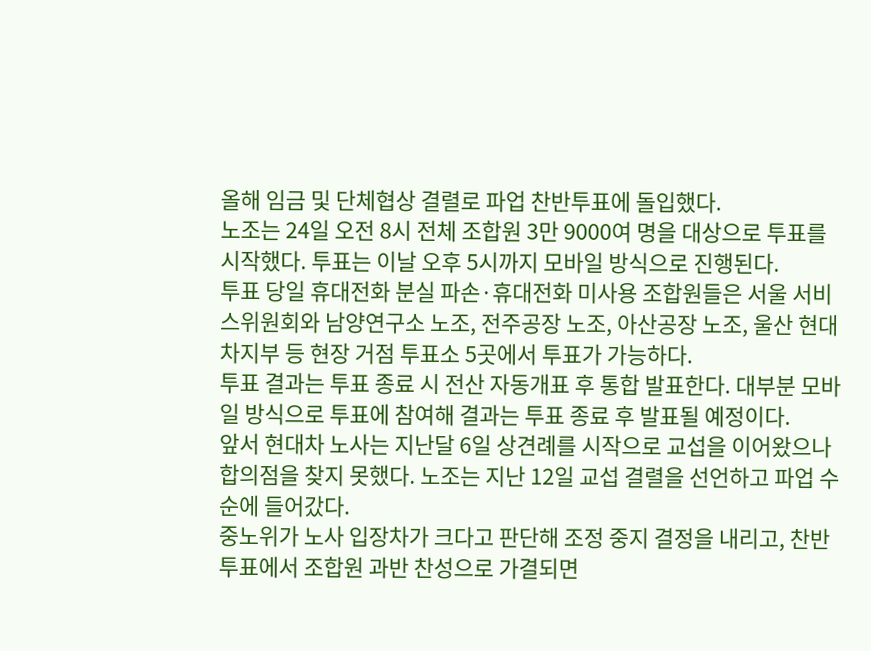올해 임금 및 단체협상 결렬로 파업 찬반투표에 돌입했다.
노조는 24일 오전 8시 전체 조합원 3만 9000여 명을 대상으로 투표를 시작했다. 투표는 이날 오후 5시까지 모바일 방식으로 진행된다.
투표 당일 휴대전화 분실 파손·휴대전화 미사용 조합원들은 서울 서비스위원회와 남양연구소 노조, 전주공장 노조, 아산공장 노조, 울산 현대차지부 등 현장 거점 투표소 5곳에서 투표가 가능하다.
투표 결과는 투표 종료 시 전산 자동개표 후 통합 발표한다. 대부분 모바일 방식으로 투표에 참여해 결과는 투표 종료 후 발표될 예정이다.
앞서 현대차 노사는 지난달 6일 상견례를 시작으로 교섭을 이어왔으나 합의점을 찾지 못했다. 노조는 지난 12일 교섭 결렬을 선언하고 파업 수순에 들어갔다.
중노위가 노사 입장차가 크다고 판단해 조정 중지 결정을 내리고, 찬반투표에서 조합원 과반 찬성으로 가결되면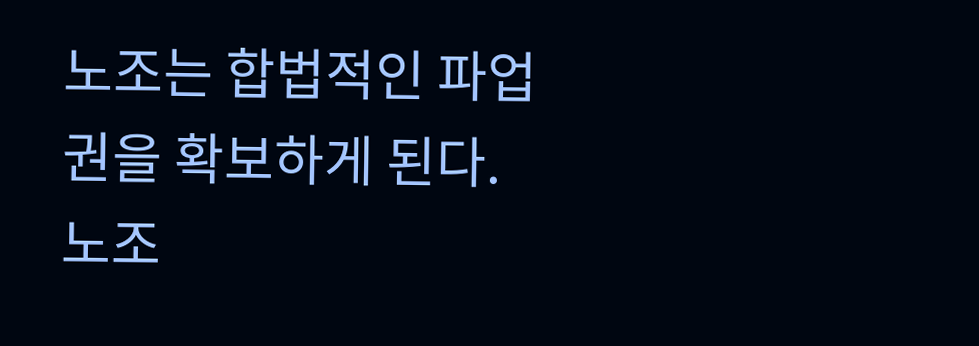노조는 합법적인 파업권을 확보하게 된다.
노조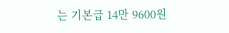는 기본급 14만 9600원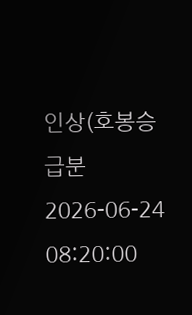인상(호봉승급분2026-06-24 08:20:00